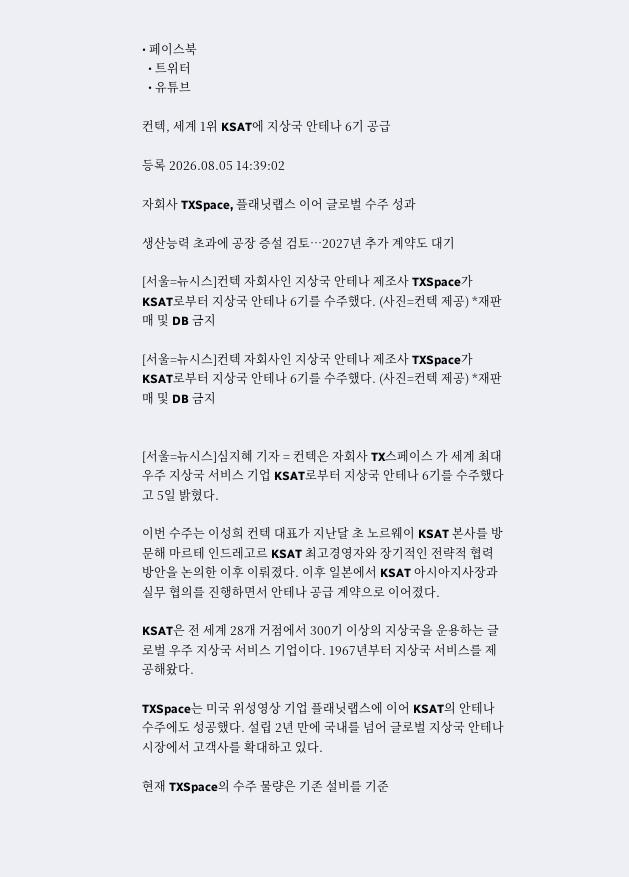• 페이스북
  • 트위터
  • 유튜브

컨텍, 세계 1위 KSAT에 지상국 안테나 6기 공급

등록 2026.08.05 14:39:02

자회사 TXSpace, 플래닛랩스 이어 글로벌 수주 성과

생산능력 초과에 공장 증설 검토…2027년 추가 계약도 대기

[서울=뉴시스]컨텍 자회사인 지상국 안테나 제조사 TXSpace가 KSAT로부터 지상국 안테나 6기를 수주했다. (사진=컨텍 제공) *재판매 및 DB 금지

[서울=뉴시스]컨텍 자회사인 지상국 안테나 제조사 TXSpace가 KSAT로부터 지상국 안테나 6기를 수주했다. (사진=컨텍 제공) *재판매 및 DB 금지


[서울=뉴시스]심지혜 기자 = 컨텍은 자회사 TX스페이스 가 세계 최대 우주 지상국 서비스 기업 KSAT로부터 지상국 안테나 6기를 수주했다고 5일 밝혔다.

이번 수주는 이성희 컨텍 대표가 지난달 초 노르웨이 KSAT 본사를 방문해 마르테 인드레고르 KSAT 최고경영자와 장기적인 전략적 협력 방안을 논의한 이후 이뤄졌다. 이후 일본에서 KSAT 아시아지사장과 실무 협의를 진행하면서 안테나 공급 계약으로 이어졌다.

KSAT은 전 세계 28개 거점에서 300기 이상의 지상국을 운용하는 글로벌 우주 지상국 서비스 기업이다. 1967년부터 지상국 서비스를 제공해왔다.

TXSpace는 미국 위성영상 기업 플래닛랩스에 이어 KSAT의 안테나 수주에도 성공했다. 설립 2년 만에 국내를 넘어 글로벌 지상국 안테나 시장에서 고객사를 확대하고 있다.

현재 TXSpace의 수주 물량은 기존 설비를 기준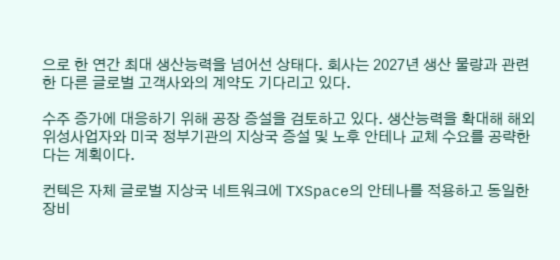으로 한 연간 최대 생산능력을 넘어선 상태다. 회사는 2027년 생산 물량과 관련한 다른 글로벌 고객사와의 계약도 기다리고 있다.

수주 증가에 대응하기 위해 공장 증설을 검토하고 있다. 생산능력을 확대해 해외 위성사업자와 미국 정부기관의 지상국 증설 및 노후 안테나 교체 수요를 공략한다는 계획이다.

컨텍은 자체 글로벌 지상국 네트워크에 TXSpace의 안테나를 적용하고 동일한 장비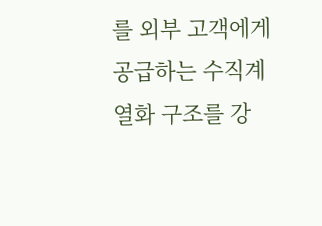를 외부 고객에게 공급하는 수직계열화 구조를 강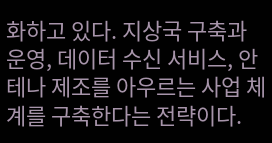화하고 있다. 지상국 구축과 운영, 데이터 수신 서비스, 안테나 제조를 아우르는 사업 체계를 구축한다는 전략이다.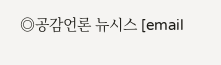◎공감언론 뉴시스 [email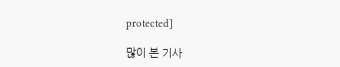protected]

많이 본 기사